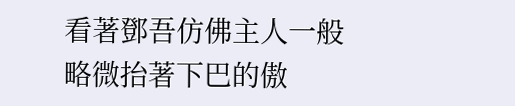看著鄧吾仿佛主人一般略微抬著下巴的傲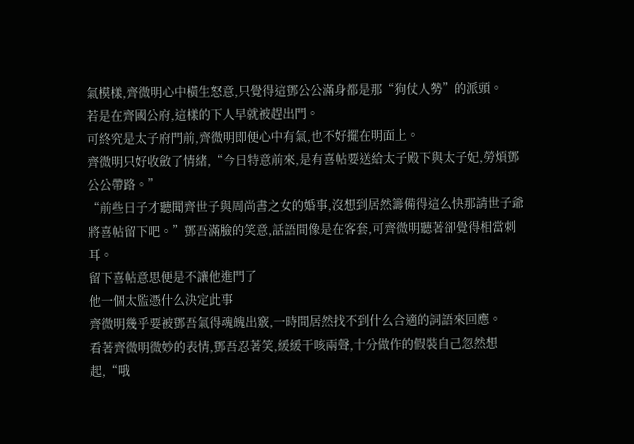氣模樣,齊微明心中橫生怒意,只覺得這鄧公公滿身都是那“狗仗人勢”的派頭。
若是在齊國公府,這樣的下人早就被趕出門。
可終究是太子府門前,齊微明即便心中有氣,也不好擺在明面上。
齊微明只好收斂了情緒,“今日特意前來,是有喜帖要送給太子殿下與太子妃,勞煩鄧公公帶路。”
“前些日子才聽聞齊世子與周尚書之女的婚事,沒想到居然籌備得這么快那請世子爺將喜帖留下吧。”鄧吾滿臉的笑意,話語間像是在客套,可齊微明聽著卻覺得相當刺耳。
留下喜帖意思便是不讓他進門了
他一個太監憑什么決定此事
齊微明幾乎要被鄧吾氣得魂魄出竅,一時間居然找不到什么合適的詞語來回應。
看著齊微明微妙的表情,鄧吾忍著笑,緩緩干咳兩聲,十分做作的假裝自己忽然想起,“哦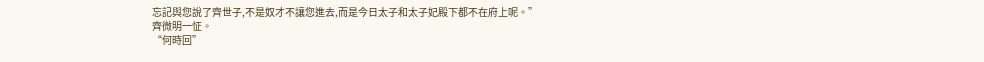忘記與您說了齊世子,不是奴才不讓您進去,而是今日太子和太子妃殿下都不在府上呢。”
齊微明一怔。
“何時回”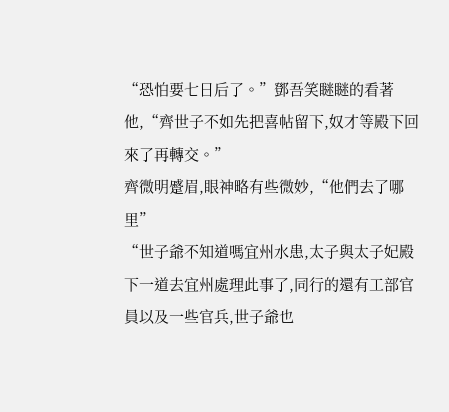“恐怕要七日后了。”鄧吾笑瞇瞇的看著他,“齊世子不如先把喜帖留下,奴才等殿下回來了再轉交。”
齊微明蹙眉,眼神略有些微妙,“他們去了哪里”
“世子爺不知道嗎宜州水患,太子與太子妃殿下一道去宜州處理此事了,同行的還有工部官員以及一些官兵,世子爺也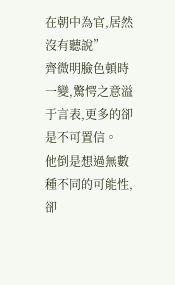在朝中為官,居然沒有聽說”
齊微明臉色頓時一變,驚愕之意溢于言表,更多的卻是不可置信。
他倒是想過無數種不同的可能性,卻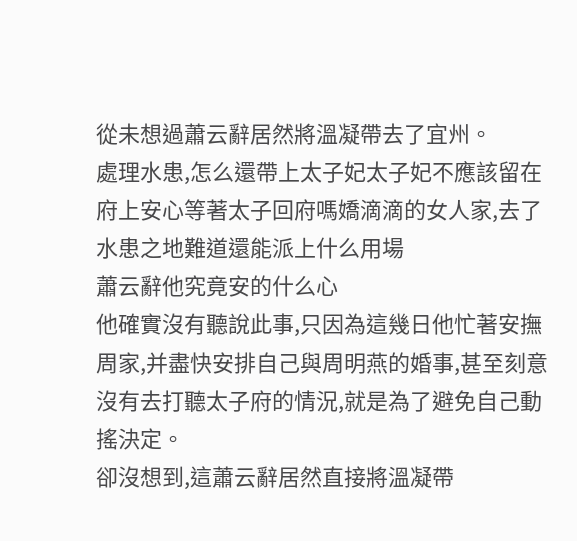從未想過蕭云辭居然將溫凝帶去了宜州。
處理水患,怎么還帶上太子妃太子妃不應該留在府上安心等著太子回府嗎嬌滴滴的女人家,去了水患之地難道還能派上什么用場
蕭云辭他究竟安的什么心
他確實沒有聽說此事,只因為這幾日他忙著安撫周家,并盡快安排自己與周明燕的婚事,甚至刻意沒有去打聽太子府的情況,就是為了避免自己動搖決定。
卻沒想到,這蕭云辭居然直接將溫凝帶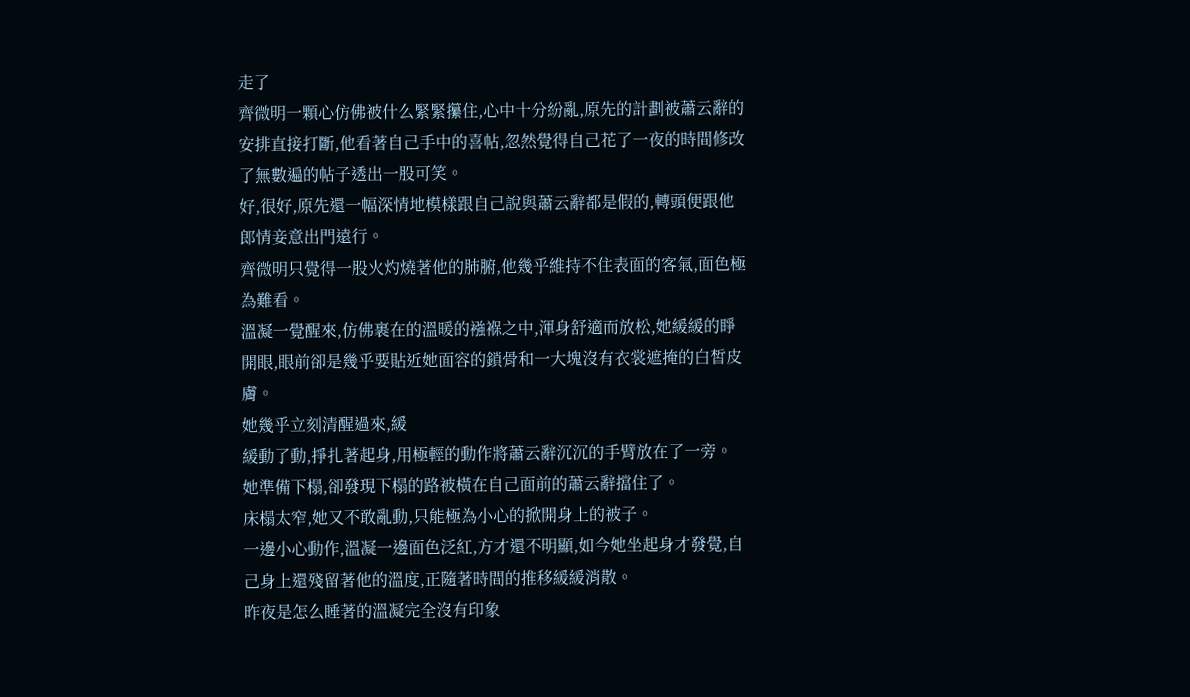走了
齊微明一顆心仿佛被什么緊緊攥住,心中十分紛亂,原先的計劃被蕭云辭的安排直接打斷,他看著自己手中的喜帖,忽然覺得自己花了一夜的時間修改了無數遍的帖子透出一股可笑。
好,很好,原先還一幅深情地模樣跟自己說與蕭云辭都是假的,轉頭便跟他郎情妾意出門遠行。
齊微明只覺得一股火灼燒著他的肺腑,他幾乎維持不住表面的客氣,面色極為難看。
溫凝一覺醒來,仿佛裹在的溫暖的襁褓之中,渾身舒適而放松,她緩緩的睜開眼,眼前卻是幾乎要貼近她面容的鎖骨和一大塊沒有衣裳遮掩的白皙皮膚。
她幾乎立刻清醒過來,緩
緩動了動,掙扎著起身,用極輕的動作將蕭云辭沉沉的手臂放在了一旁。
她準備下榻,卻發現下榻的路被橫在自己面前的蕭云辭擋住了。
床榻太窄,她又不敢亂動,只能極為小心的掀開身上的被子。
一邊小心動作,溫凝一邊面色泛紅,方才還不明顯,如今她坐起身才發覺,自己身上還殘留著他的溫度,正隨著時間的推移緩緩消散。
昨夜是怎么睡著的溫凝完全沒有印象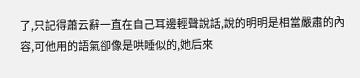了,只記得蕭云辭一直在自己耳邊輕聲說話,說的明明是相當嚴肅的內容,可他用的語氣卻像是哄睡似的,她后來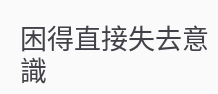困得直接失去意識